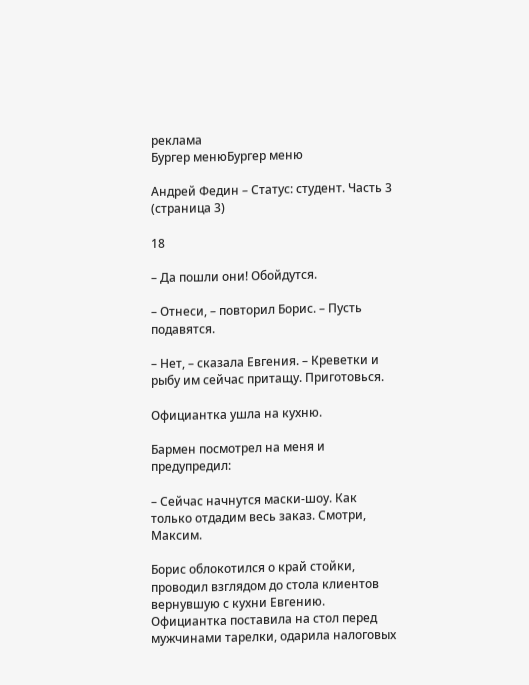реклама
Бургер менюБургер меню

Андрей Федин – Статус: студент. Часть 3 (страница 3)

18

– Да пошли они! Обойдутся.

– Отнеси, – повторил Борис. – Пусть подавятся.

– Нет, – сказала Евгения. – Креветки и рыбу им сейчас притащу. Приготовься.

Официантка ушла на кухню.

Бармен посмотрел на меня и предупредил:

– Сейчас начнутся маски-шоу. Как только отдадим весь заказ. Смотри, Максим.

Борис облокотился о край стойки, проводил взглядом до стола клиентов вернувшую с кухни Евгению. Официантка поставила на стол перед мужчинами тарелки, одарила налоговых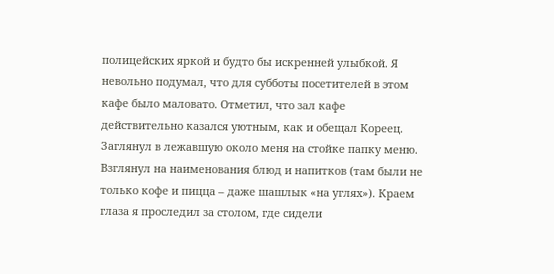полицейских яркой и будто бы искренней улыбкой. Я невольно подумал, что для субботы посетителей в этом кафе было маловато. Отметил, что зал кафе действительно казался уютным, как и обещал Кореец. Заглянул в лежавшую около меня на стойке папку меню. Взглянул на наименования блюд и напитков (там были не только кофе и пицца – даже шашлык «на углях»). Краем глаза я проследил за столом, где сидели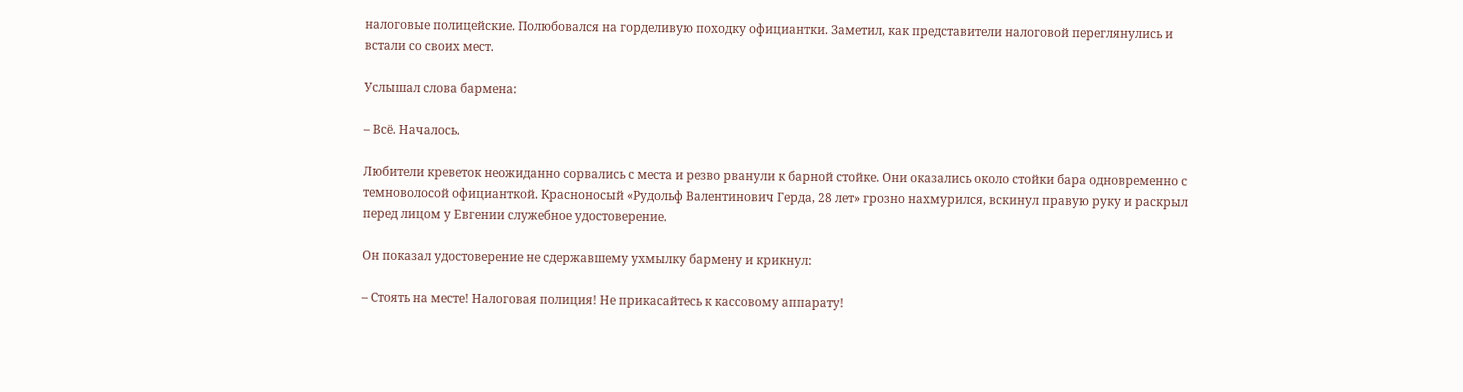налоговые полицейские. Полюбовался на горделивую походку официантки. Заметил, как представители налоговой переглянулись и встали со своих мест.

Услышал слова бармена:

– Всё. Началось.

Любители креветок неожиданно сорвались с места и резво рванули к барной стойке. Они оказались около стойки бара одновременно с темноволосой официанткой. Красноносый «Рудольф Валентинович Герда, 28 лет» грозно нахмурился, вскинул правую руку и раскрыл перед лицом у Евгении служебное удостоверение.

Он показал удостоверение не сдержавшему ухмылку бармену и крикнул:

– Стоять на месте! Налоговая полиция! Не прикасайтесь к кассовому аппарату!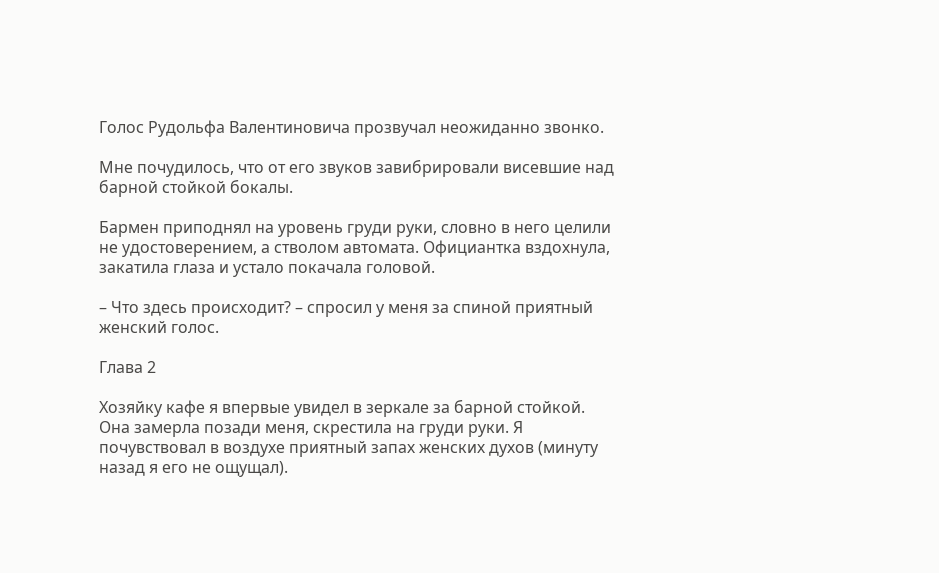Голос Рудольфа Валентиновича прозвучал неожиданно звонко.

Мне почудилось, что от его звуков завибрировали висевшие над барной стойкой бокалы.

Бармен приподнял на уровень груди руки, словно в него целили не удостоверением, а стволом автомата. Официантка вздохнула, закатила глаза и устало покачала головой.

– Что здесь происходит? – спросил у меня за спиной приятный женский голос.

Глава 2

Хозяйку кафе я впервые увидел в зеркале за барной стойкой. Она замерла позади меня, скрестила на груди руки. Я почувствовал в воздухе приятный запах женских духов (минуту назад я его не ощущал).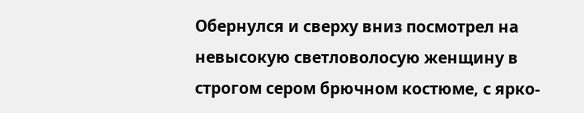Обернулся и сверху вниз посмотрел на невысокую светловолосую женщину в строгом сером брючном костюме, с ярко-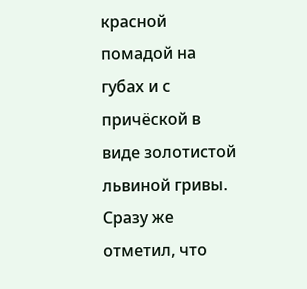красной помадой на губах и с причёской в виде золотистой львиной гривы. Сразу же отметил, что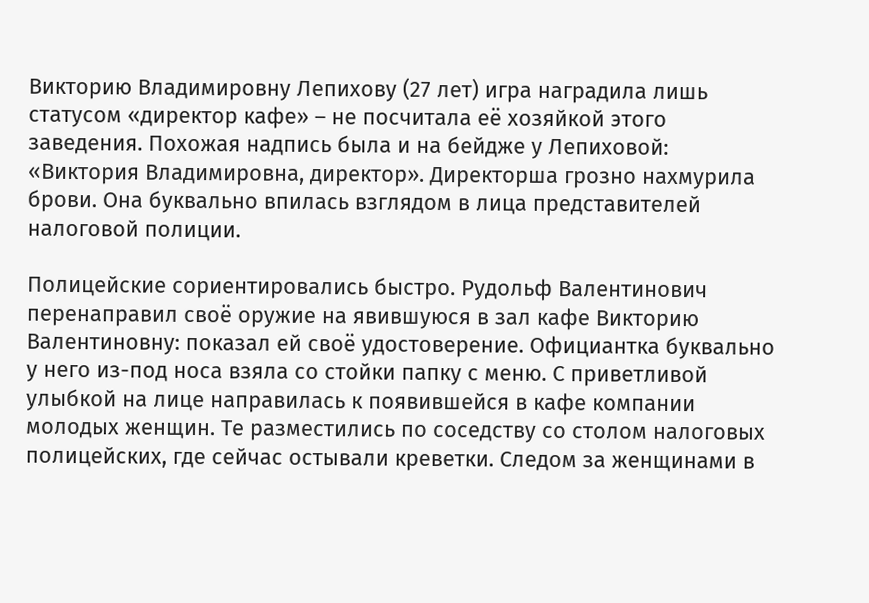Викторию Владимировну Лепихову (27 лет) игра наградила лишь статусом «директор кафе» – не посчитала её хозяйкой этого заведения. Похожая надпись была и на бейдже у Лепиховой: «Виктория Владимировна, директор». Директорша грозно нахмурила брови. Она буквально впилась взглядом в лица представителей налоговой полиции.

Полицейские сориентировались быстро. Рудольф Валентинович перенаправил своё оружие на явившуюся в зал кафе Викторию Валентиновну: показал ей своё удостоверение. Официантка буквально у него из-под носа взяла со стойки папку с меню. С приветливой улыбкой на лице направилась к появившейся в кафе компании молодых женщин. Те разместились по соседству со столом налоговых полицейских, где сейчас остывали креветки. Следом за женщинами в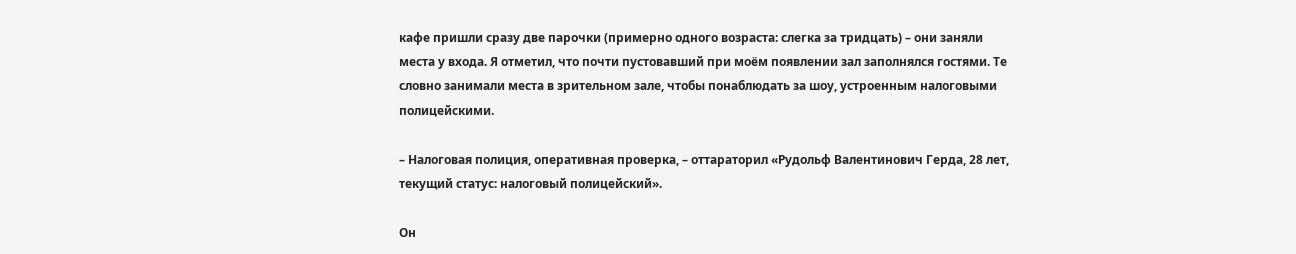кафе пришли сразу две парочки (примерно одного возраста: слегка за тридцать) – они заняли места у входа. Я отметил, что почти пустовавший при моём появлении зал заполнялся гостями. Те словно занимали места в зрительном зале, чтобы понаблюдать за шоу, устроенным налоговыми полицейскими.

– Налоговая полиция, оперативная проверка, – оттараторил «Рудольф Валентинович Герда, 28 лет, текущий статус: налоговый полицейский».

Он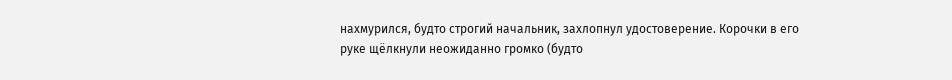нахмурился, будто строгий начальник, захлопнул удостоверение. Корочки в его руке щёлкнули неожиданно громко (будто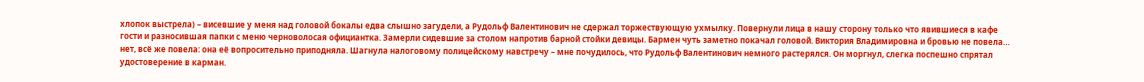хлопок выстрела) – висевшие у меня над головой бокалы едва слышно загудели, а Рудольф Валентинович не сдержал торжествующую ухмылку. Повернули лица в нашу сторону только что явившиеся в кафе гости и разносившая папки с меню черноволосая официантка. Замерли сидевшие за столом напротив барной стойки девицы. Бармен чуть заметно покачал головой. Виктория Владимировна и бровью не повела… нет, всё же повела: она её вопросительно приподняла. Шагнула налоговому полицейскому навстречу – мне почудилось, что Рудольф Валентинович немного растерялся. Он моргнул, слегка поспешно спрятал удостоверение в карман.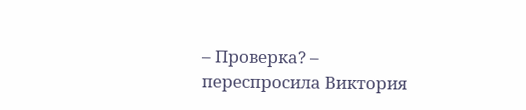– Проверка? – переспросила Виктория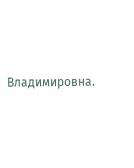Владимировна.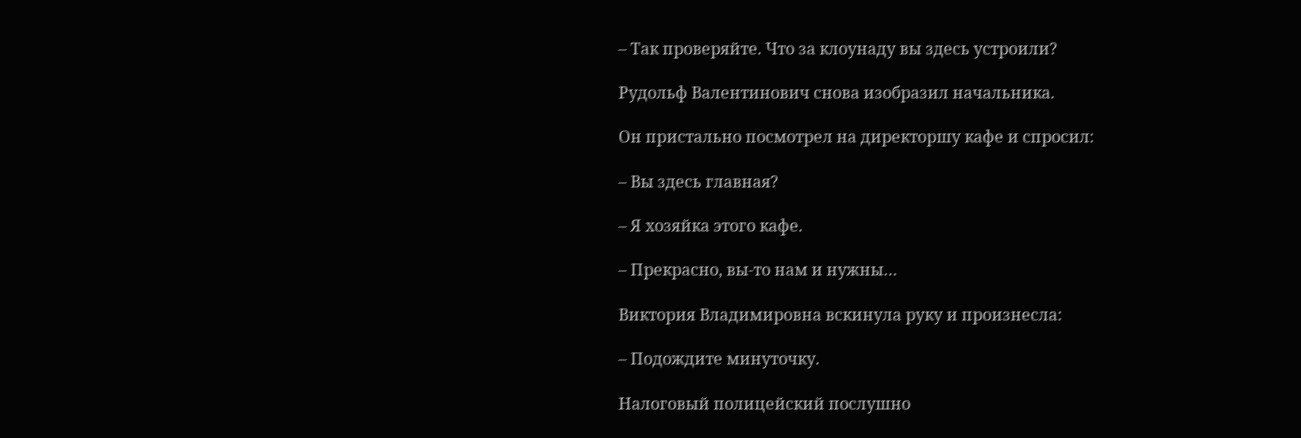– Так проверяйте. Что за клоунаду вы здесь устроили?

Рудольф Валентинович снова изобразил начальника.

Он пристально посмотрел на директоршу кафе и спросил:

– Вы здесь главная?

– Я хозяйка этого кафе.

– Прекрасно, вы-то нам и нужны…

Виктория Владимировна вскинула руку и произнесла:

– Подождите минуточку.

Налоговый полицейский послушно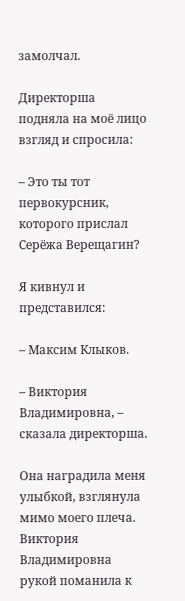замолчал.

Директорша подняла на моё лицо взгляд и спросила:

– Это ты тот первокурсник, которого прислал Серёжа Верещагин?

Я кивнул и представился:

– Максим Клыков.

– Виктория Владимировна, – сказала директорша.

Она наградила меня улыбкой, взглянула мимо моего плеча. Виктория Владимировна рукой поманила к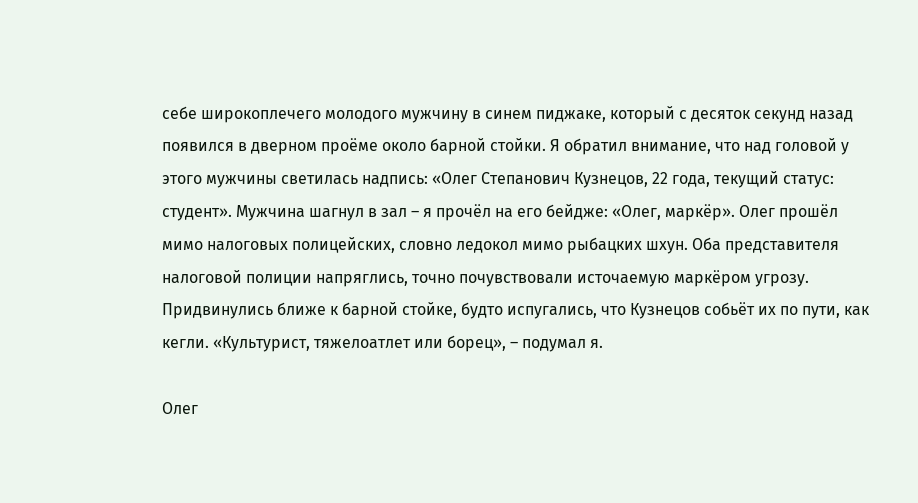себе широкоплечего молодого мужчину в синем пиджаке, который с десяток секунд назад появился в дверном проёме около барной стойки. Я обратил внимание, что над головой у этого мужчины светилась надпись: «Олег Степанович Кузнецов, 22 года, текущий статус: студент». Мужчина шагнул в зал – я прочёл на его бейдже: «Олег, маркёр». Олег прошёл мимо налоговых полицейских, словно ледокол мимо рыбацких шхун. Оба представителя налоговой полиции напряглись, точно почувствовали источаемую маркёром угрозу. Придвинулись ближе к барной стойке, будто испугались, что Кузнецов собьёт их по пути, как кегли. «Культурист, тяжелоатлет или борец», – подумал я.

Олег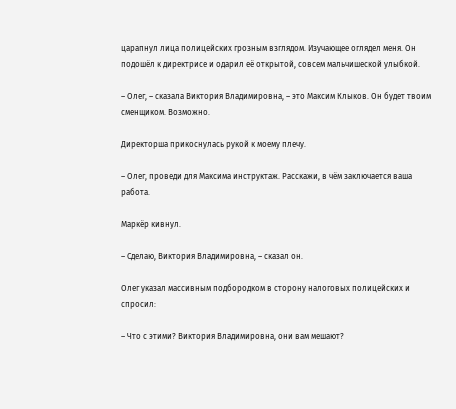царапнул лица полицейских грозным взглядом. Изучающее оглядел меня. Он подошёл к директрисе и одарил её открытой, совсем мальчишеской улыбкой.

– Олег, – сказала Виктория Владимировна, – это Максим Клыков. Он будет твоим сменщиком. Возможно.

Директорша прикоснулась рукой к моему плечу.

– Олег, проведи для Максима инструктаж. Расскажи, в чём заключается ваша работа.

Маркёр кивнул.

– Сделаю, Виктория Владимировна, – сказал он.

Олег указал массивным подбородком в сторону налоговых полицейских и спросил:

– Что с этими? Виктория Владимировна, они вам мешают?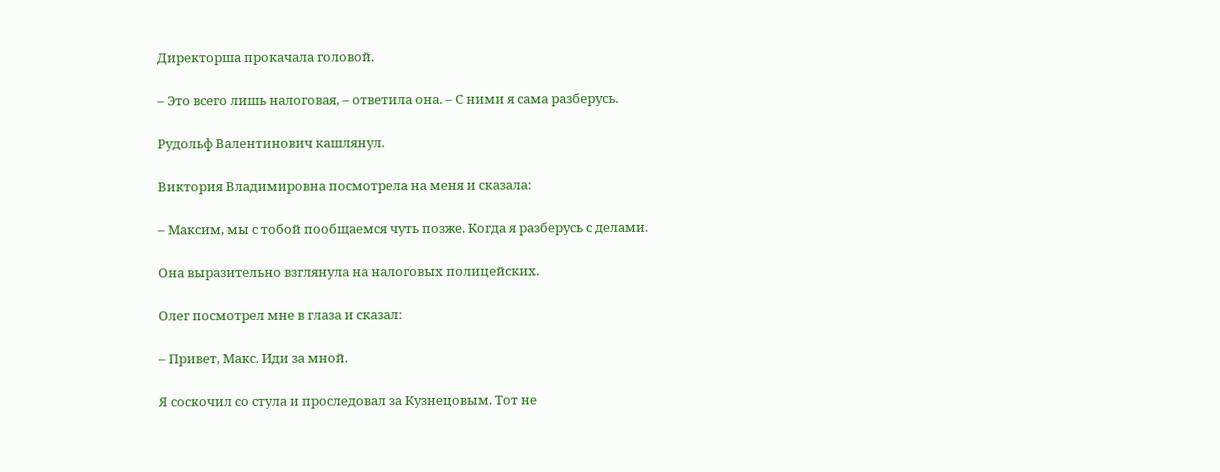Директорша прокачала головой.

– Это всего лишь налоговая, – ответила она. – С ними я сама разберусь.

Рудольф Валентинович кашлянул.

Виктория Владимировна посмотрела на меня и сказала:

– Максим, мы с тобой пообщаемся чуть позже. Когда я разберусь с делами.

Она выразительно взглянула на налоговых полицейских.

Олег посмотрел мне в глаза и сказал:

– Привет, Макс. Иди за мной.

Я соскочил со стула и проследовал за Кузнецовым. Тот не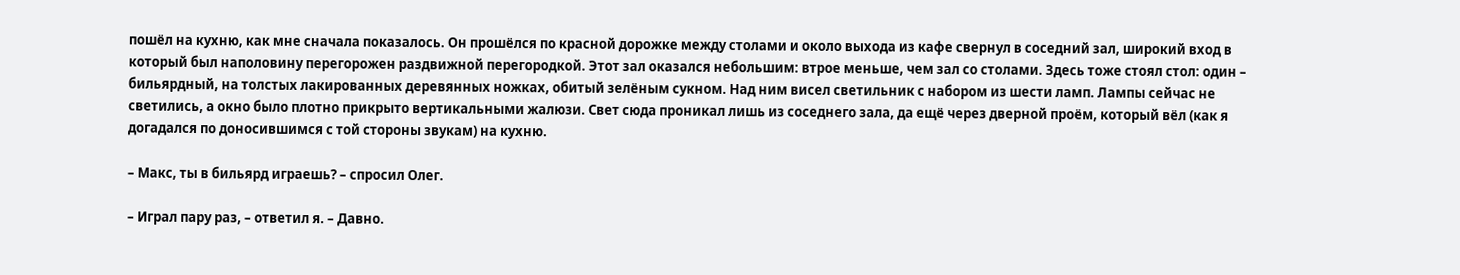пошёл на кухню, как мне сначала показалось. Он прошёлся по красной дорожке между столами и около выхода из кафе свернул в соседний зал, широкий вход в который был наполовину перегорожен раздвижной перегородкой. Этот зал оказался небольшим: втрое меньше, чем зал со столами. Здесь тоже стоял стол: один – бильярдный, на толстых лакированных деревянных ножках, обитый зелёным сукном. Над ним висел светильник с набором из шести ламп. Лампы сейчас не светились, а окно было плотно прикрыто вертикальными жалюзи. Свет сюда проникал лишь из соседнего зала, да ещё через дверной проём, который вёл (как я догадался по доносившимся с той стороны звукам) на кухню.

– Макс, ты в бильярд играешь? – спросил Олег.

– Играл пару раз, – ответил я. – Давно.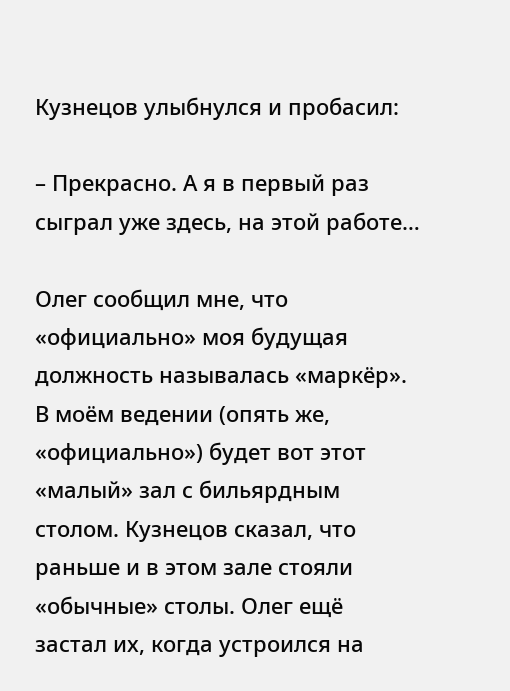Кузнецов улыбнулся и пробасил:

– Прекрасно. А я в первый раз сыграл уже здесь, на этой работе…

Олег сообщил мне, что «официально» моя будущая должность называлась «маркёр». В моём ведении (опять же, «официально») будет вот этот «малый» зал с бильярдным столом. Кузнецов сказал, что раньше и в этом зале стояли «обычные» столы. Олег ещё застал их, когда устроился на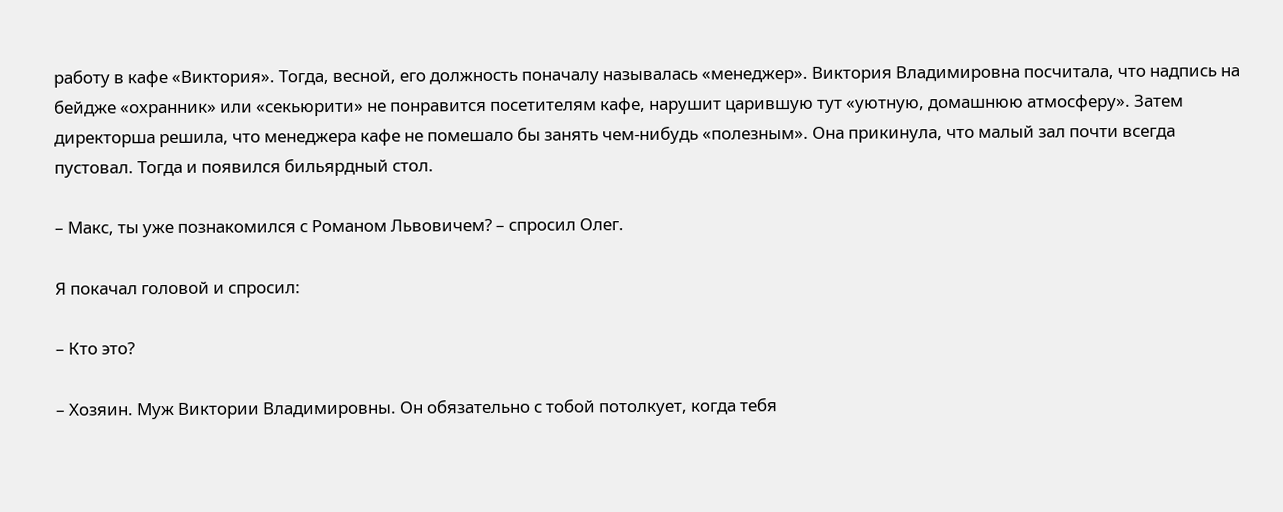работу в кафе «Виктория». Тогда, весной, его должность поначалу называлась «менеджер». Виктория Владимировна посчитала, что надпись на бейдже «охранник» или «секьюрити» не понравится посетителям кафе, нарушит царившую тут «уютную, домашнюю атмосферу». Затем директорша решила, что менеджера кафе не помешало бы занять чем-нибудь «полезным». Она прикинула, что малый зал почти всегда пустовал. Тогда и появился бильярдный стол.

– Макс, ты уже познакомился с Романом Львовичем? – спросил Олег.

Я покачал головой и спросил:

– Кто это?

– Хозяин. Муж Виктории Владимировны. Он обязательно с тобой потолкует, когда тебя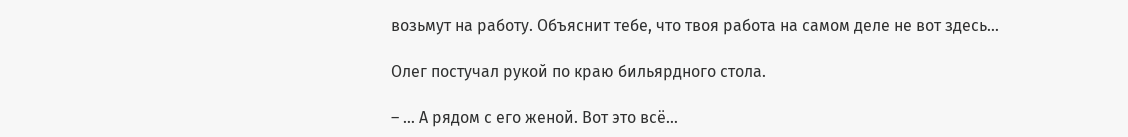возьмут на работу. Объяснит тебе, что твоя работа на самом деле не вот здесь…

Олег постучал рукой по краю бильярдного стола.

– … А рядом с его женой. Вот это всё…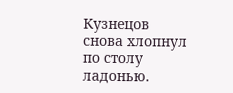Кузнецов снова хлопнул по столу ладонью.